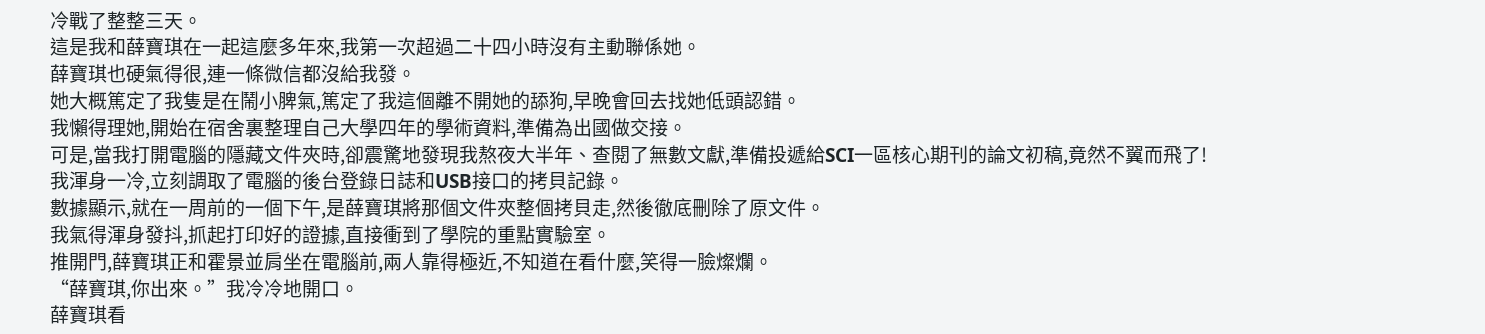冷戰了整整三天。
這是我和薛寶琪在一起這麼多年來,我第一次超過二十四小時沒有主動聯係她。
薛寶琪也硬氣得很,連一條微信都沒給我發。
她大概篤定了我隻是在鬧小脾氣,篤定了我這個離不開她的舔狗,早晚會回去找她低頭認錯。
我懶得理她,開始在宿舍裏整理自己大學四年的學術資料,準備為出國做交接。
可是,當我打開電腦的隱藏文件夾時,卻震驚地發現我熬夜大半年、查閱了無數文獻,準備投遞給SCI一區核心期刊的論文初稿,竟然不翼而飛了!
我渾身一冷,立刻調取了電腦的後台登錄日誌和USB接口的拷貝記錄。
數據顯示,就在一周前的一個下午,是薛寶琪將那個文件夾整個拷貝走,然後徹底刪除了原文件。
我氣得渾身發抖,抓起打印好的證據,直接衝到了學院的重點實驗室。
推開門,薛寶琪正和霍景並肩坐在電腦前,兩人靠得極近,不知道在看什麼,笑得一臉燦爛。
“薛寶琪,你出來。”我冷冷地開口。
薛寶琪看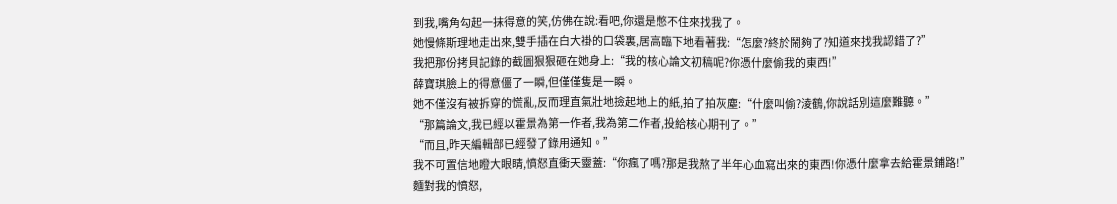到我,嘴角勾起一抹得意的笑,仿佛在說:看吧,你還是憋不住來找我了。
她慢條斯理地走出來,雙手插在白大褂的口袋裏,居高臨下地看著我:“怎麼?終於鬧夠了?知道來找我認錯了?”
我把那份拷貝記錄的截圖狠狠砸在她身上:“我的核心論文初稿呢?你憑什麼偷我的東西!”
薛寶琪臉上的得意僵了一瞬,但僅僅隻是一瞬。
她不僅沒有被拆穿的慌亂,反而理直氣壯地撿起地上的紙,拍了拍灰塵:“什麼叫偷?淩鶴,你說話別這麼難聽。”
“那篇論文,我已經以霍景為第一作者,我為第二作者,投給核心期刊了。”
“而且,昨天編輯部已經發了錄用通知。”
我不可置信地瞪大眼睛,憤怒直衝天靈蓋:“你瘋了嗎?那是我熬了半年心血寫出來的東西!你憑什麼拿去給霍景鋪路!”
麵對我的憤怒,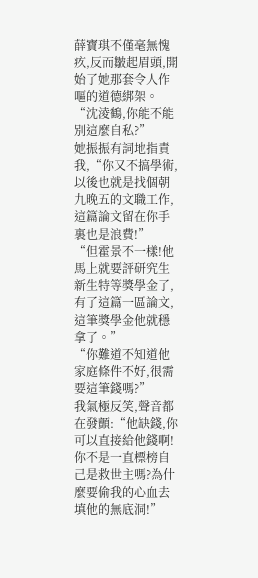薛寶琪不僅毫無愧疚,反而皺起眉頭,開始了她那套令人作嘔的道德綁架。
“沈淩鶴,你能不能別這麼自私?”
她振振有詞地指責我,“你又不搞學術,以後也就是找個朝九晚五的文職工作,這篇論文留在你手裏也是浪費!”
“但霍景不一樣!他馬上就要評研究生新生特等獎學金了,有了這篇一區論文,這筆獎學金他就穩拿了。”
“你難道不知道他家庭條件不好,很需要這筆錢嗎?”
我氣極反笑,聲音都在發顫:“他缺錢,你可以直接給他錢啊!你不是一直標榜自己是救世主嗎?為什麼要偷我的心血去填他的無底洞!”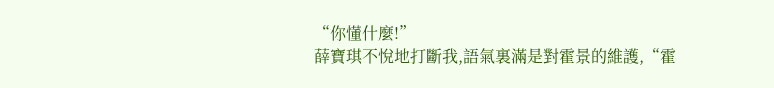“你懂什麼!”
薛寶琪不悅地打斷我,語氣裏滿是對霍景的維護,“霍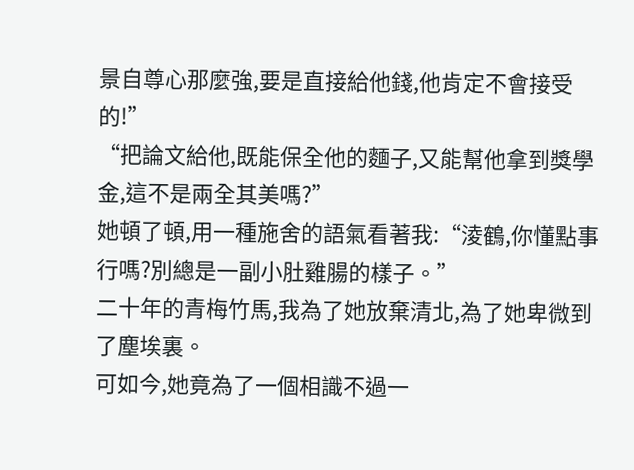景自尊心那麼強,要是直接給他錢,他肯定不會接受的!”
“把論文給他,既能保全他的麵子,又能幫他拿到獎學金,這不是兩全其美嗎?”
她頓了頓,用一種施舍的語氣看著我:“淩鶴,你懂點事行嗎?別總是一副小肚雞腸的樣子。”
二十年的青梅竹馬,我為了她放棄清北,為了她卑微到了塵埃裏。
可如今,她竟為了一個相識不過一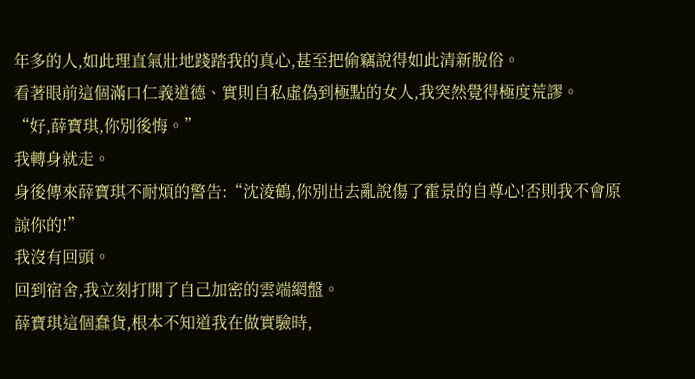年多的人,如此理直氣壯地踐踏我的真心,甚至把偷竊說得如此清新脫俗。
看著眼前這個滿口仁義道德、實則自私虛偽到極點的女人,我突然覺得極度荒謬。
“好,薛寶琪,你別後悔。”
我轉身就走。
身後傳來薛寶琪不耐煩的警告:“沈淩鶴,你別出去亂說傷了霍景的自尊心!否則我不會原諒你的!”
我沒有回頭。
回到宿舍,我立刻打開了自己加密的雲端網盤。
薛寶琪這個蠢貨,根本不知道我在做實驗時,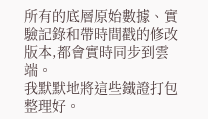所有的底層原始數據、實驗記錄和帶時間戳的修改版本,都會實時同步到雲端。
我默默地將這些鐵證打包整理好。